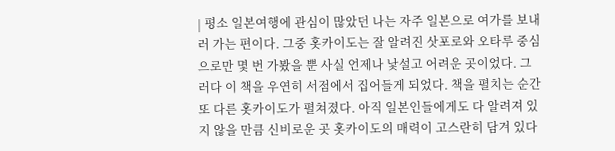| 평소 일본여행에 관심이 많았던 나는 자주 일본으로 여가를 보내러 가는 편이다. 그중 홋카이도는 잘 알려진 삿포로와 오타루 중심으로만 몇 번 가봤을 뿐 사실 언제나 낯설고 어려운 곳이었다. 그러다 이 책을 우연히 서점에서 집어들게 되었다. 책을 펼치는 순간 또 다른 홋카이도가 펼쳐졌다. 아직 일본인들에게도 다 알려져 있지 않을 만큼 신비로운 곳 홋카이도의 매력이 고스란히 담겨 있다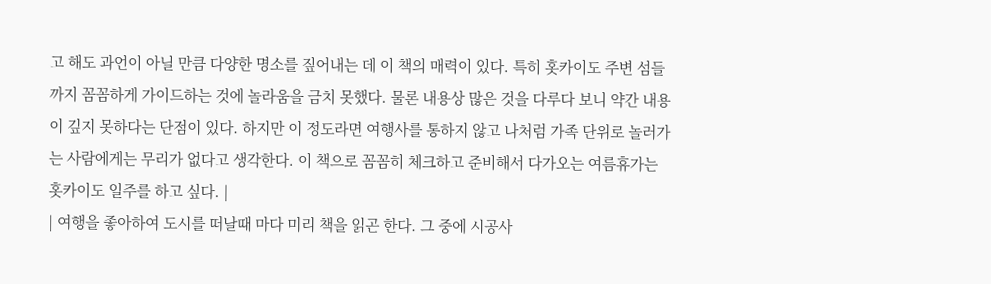고 해도 과언이 아닐 만큼 다양한 명소를 짚어내는 데 이 책의 매력이 있다. 특히 홋카이도 주변 섬들까지 꼼꼼하게 가이드하는 것에 놀라움을 금치 못했다. 물론 내용상 많은 것을 다루다 보니 약간 내용이 깊지 못하다는 단점이 있다. 하지만 이 정도라면 여행사를 통하지 않고 나처럼 가족 단위로 놀러가는 사람에게는 무리가 없다고 생각한다. 이 책으로 꼼꼼히 체크하고 준비해서 다가오는 여름휴가는 홋카이도 일주를 하고 싶다. |
| 여행을 좋아하여 도시를 떠날때 마다 미리 책을 읽곤 한다. 그 중에 시공사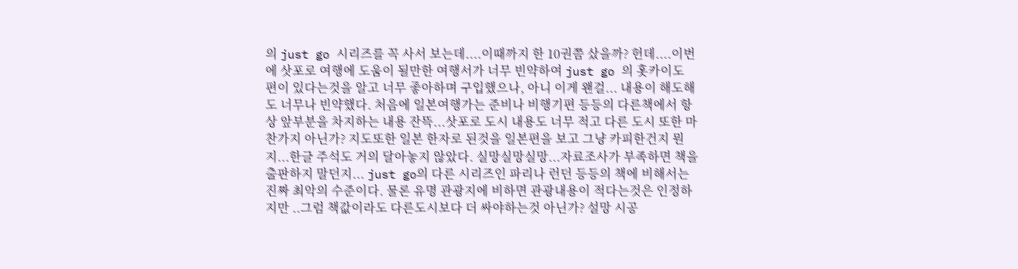의 just go 시리즈를 꼭 사서 보는데....이때까지 한 10권쯤 샀을까? 헌데....이번에 삿포로 여행에 도움이 될만한 여행서가 너무 빈약하여 just go 의 홋카이도 편이 있다는것을 알고 너무 좋아하며 구입했으나, 아니 이게 왠걸... 내용이 해도해도 너무나 빈약했다. 처음에 일본여행가는 준비나 비행기편 등등의 다른책에서 항상 앞부분을 차지하는 내용 잔뜩...삿포로 도시 내용도 너무 적고 다른 도시 또한 마찬가지 아닌가? 지도또한 일본 한자로 된것을 일본편을 보고 그냥 카피한건지 뭔지...한글 주석도 거의 달아놓지 않았다. 실망실망실망...자료조사가 부족하면 책을 출판하지 말던지... just go의 다른 시리즈인 파리나 런던 등등의 책에 비해서는 진짜 최악의 수준이다. 물론 유명 관광지에 비하면 관광내용이 적다는것은 인정하지만 ..그럼 책값이라도 다른도시보다 더 싸야하는것 아닌가? 설망 시공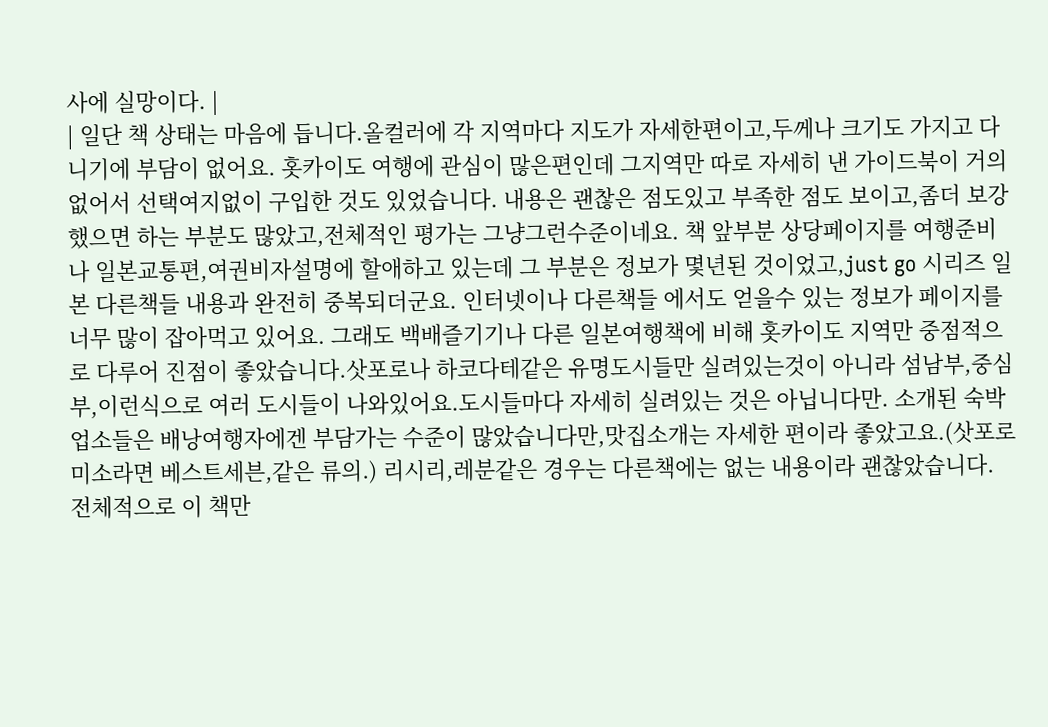사에 실망이다. |
| 일단 책 상태는 마음에 듭니다.올컬러에 각 지역마다 지도가 자세한편이고,두께나 크기도 가지고 다니기에 부담이 없어요. 홋카이도 여행에 관심이 많은편인데 그지역만 따로 자세히 낸 가이드북이 거의 없어서 선택여지없이 구입한 것도 있었습니다. 내용은 괜찮은 점도있고 부족한 점도 보이고,좀더 보강했으면 하는 부분도 많았고,전체적인 평가는 그냥그런수준이네요. 책 앞부분 상당페이지를 여행준비나 일본교통편,여권비자설명에 할애하고 있는데 그 부분은 정보가 몇년된 것이었고,just go 시리즈 일본 다른책들 내용과 완전히 중복되더군요. 인터넷이나 다른책들 에서도 얻을수 있는 정보가 페이지를 너무 많이 잡아먹고 있어요. 그래도 백배즐기기나 다른 일본여행책에 비해 홋카이도 지역만 중점적으로 다루어 진점이 좋았습니다.삿포로나 하코다테같은 유명도시들만 실려있는것이 아니라 섬남부,중심부,이런식으로 여러 도시들이 나와있어요.도시들마다 자세히 실려있는 것은 아닙니다만. 소개된 숙박업소들은 배낭여행자에겐 부담가는 수준이 많았습니다만,맛집소개는 자세한 편이라 좋았고요.(삿포로 미소라면 베스트세븐,같은 류의.) 리시리,레분같은 경우는 다른책에는 없는 내용이라 괜찮았습니다. 전체적으로 이 책만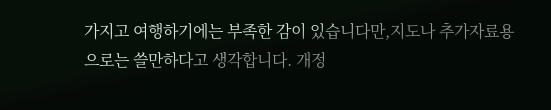가지고 여행하기에는 부족한 감이 있습니다만,지도나 추가자료용으로는 쓸만하다고 생각합니다. 개정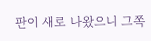판이 새로 나왔으니 그쪽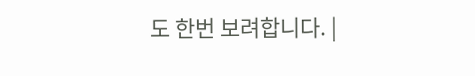도 한번 보려합니다. |